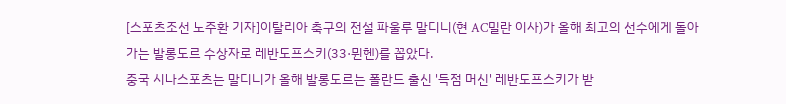[스포츠조선 노주환 기자]이탈리아 축구의 전설 파울루 말디니(현 AC밀란 이사)가 올해 최고의 선수에게 돌아가는 발롱도르 수상자로 레반도프스키(33·뮌헨)를 꼽았다.
중국 시나스포츠는 말디니가 올해 발롱도르는 폴란드 출신 '득점 머신' 레반도프스키가 받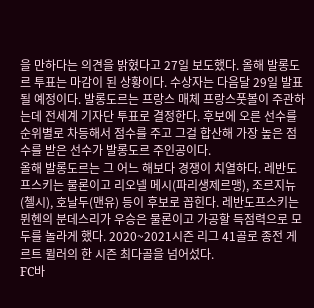을 만하다는 의견을 밝혔다고 27일 보도했다. 올해 발롱도르 투표는 마감이 된 상황이다. 수상자는 다음달 29일 발표될 예정이다. 발롱도르는 프랑스 매체 프랑스풋볼이 주관하는데 전세계 기자단 투표로 결정한다. 후보에 오른 선수를 순위별로 차등해서 점수를 주고 그걸 합산해 가장 높은 점수를 받은 선수가 발롱도르 주인공이다.
올해 발롱도르는 그 어느 해보다 경쟁이 치열하다. 레반도프스키는 물론이고 리오넬 메시(파리생제르맹), 조르지뉴(첼시), 호날두(맨유) 등이 후보로 꼽힌다. 레반도프스키는 뮌헨의 분데스리가 우승은 물론이고 가공할 득점력으로 모두를 놀라게 했다. 2020~2021시즌 리그 41골로 종전 게르트 뮐러의 한 시즌 최다골을 넘어섰다.
FC바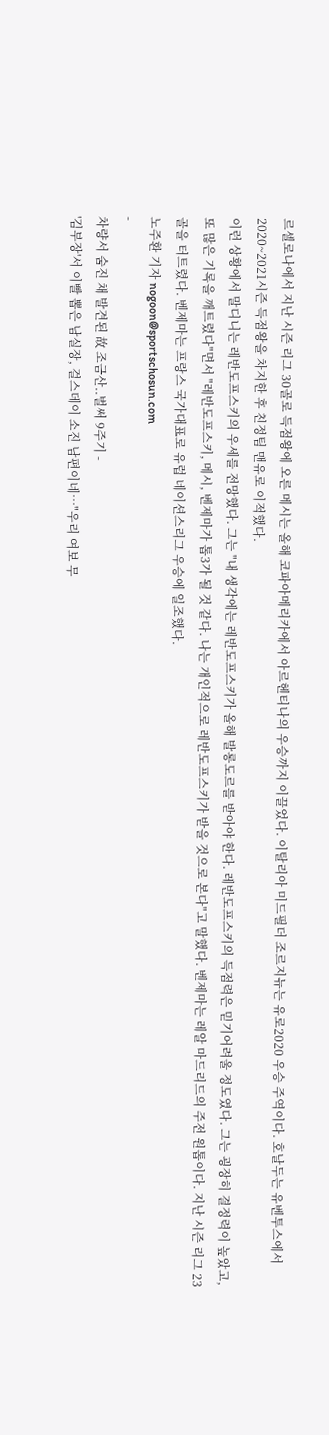르셀로나에서 지난 시즌 리그 30골로 득점왕에 오른 메시는 올해 코파아메리카에서 아르헨티나의 우승까지 이끌었다. 이탈리아 미드필더 조르지뉴는 유로2020 우승 주역이다. 호날두는 유벤투스에서 2020~2021시즌 득점왕을 차지한 후 친정팀 맨유로 이적했다.
이런 상황에서 말디니는 레반도프스키의 우세를 전망했다. 그는 "내 생각에는 레반도프스키가 올해 발롱도르를 받아야 한다. 레반도프스키의 득점력은 믿기어려울 정도였다. 그는 굉장히 결정력이 높았고, 또 많은 기록을 깨트렸다"면서 "레반도프스키, 메시, 벤제마가 톱3가 될 것 같다. 나는 개인적으로 레반도프스키가 받을 것으로 본다"고 말했다. 벤제마는 레알 마드리드의 주전 원톱이다. 지난 시즌 리그 23골을 터트렸다. 벤제마는 프랑스 국가대표로 유럽 네이션스리그 우승에 일조했다.
노주환 기자 nogoon@sportschosun.com
-
차량서 숨진 채 발견된 故 조금산..벌써 9주기 -
'김부장'서 이빨 뽑은 남실장, 걸스데이 소진 남편이네…"우리 여보 무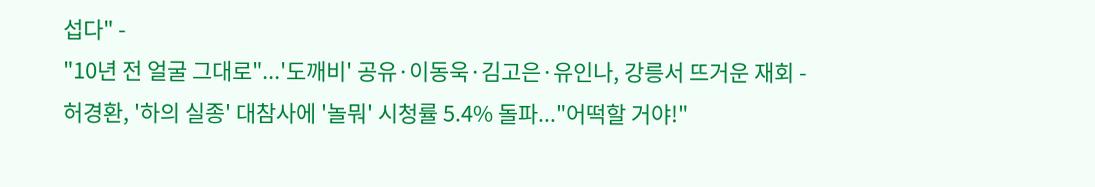섭다" -
"10년 전 얼굴 그대로"...'도깨비' 공유·이동욱·김고은·유인나, 강릉서 뜨거운 재회 -
허경환, '하의 실종' 대참사에 '놀뭐' 시청률 5.4% 돌파..."어떡할 거야!"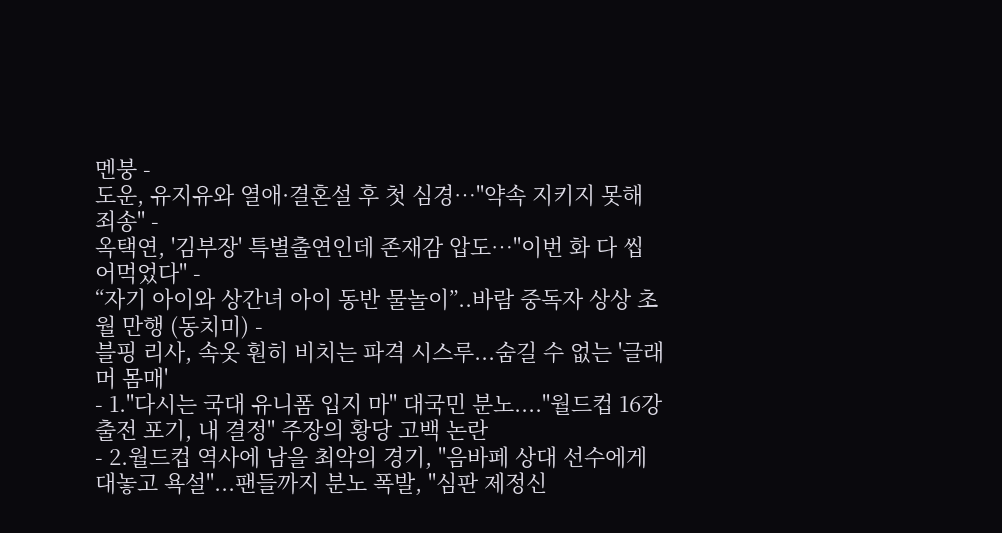멘붕 -
도운, 유지유와 열애·결혼설 후 첫 심경…"약속 지키지 못해 죄송" -
옥택연, '김부장' 특별출연인데 존재감 압도…"이번 화 다 씹어먹었다" -
“자기 아이와 상간녀 아이 동반 물놀이”..바람 중독자 상상 초월 만행 (동치미) -
블핑 리사, 속옷 훤히 비치는 파격 시스루...숨길 수 없는 '글래머 몸매'
- 1."다시는 국대 유니폼 입지 마" 대국민 분노...."월드컵 16강 출전 포기, 내 결정" 주장의 황당 고백 논란
- 2.월드컵 역사에 남을 최악의 경기, "음바페 상대 선수에게 대놓고 욕설"...팬들까지 분노 폭발, "심판 제정신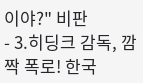이야?" 비판
- 3.히딩크 감독, 깜짝 폭로! 한국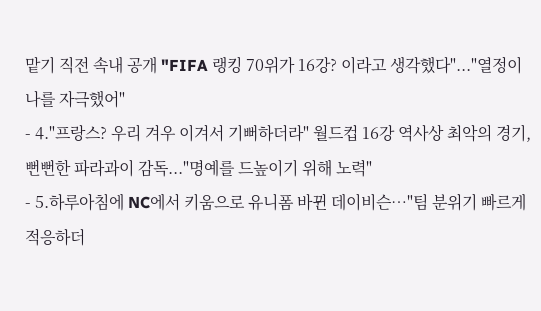맡기 직전 속내 공개 "FIFA 랭킹 70위가 16강? 이라고 생각했다"..."열정이 나를 자극했어"
- 4."프랑스? 우리 겨우 이겨서 기뻐하더라" 월드컵 16강 역사상 최악의 경기, 뻔뻔한 파라과이 감독..."명예를 드높이기 위해 노력"
- 5.하루아침에 NC에서 키움으로 유니폼 바뀐 데이비슨…"팀 분위기 빠르게 적응하더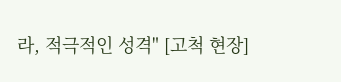라, 적극적인 성격" [고척 현장]